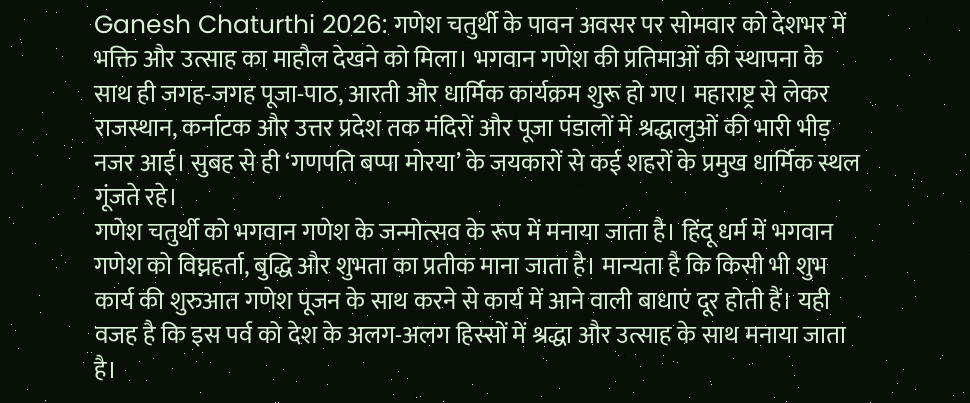Ganesh Chaturthi 2026: गणेश चतुर्थी के पावन अवसर पर सोमवार को देशभर में भक्ति और उत्साह का माहौल देखने को मिला। भगवान गणेश की प्रतिमाओं की स्थापना के साथ ही जगह-जगह पूजा-पाठ, आरती और धार्मिक कार्यक्रम शुरू हो गए। महाराष्ट्र से लेकर राजस्थान, कर्नाटक और उत्तर प्रदेश तक मंदिरों और पूजा पंडालों में श्रद्धालुओं की भारी भीड़ नजर आई। सुबह से ही ‘गणपति बप्पा मोरया’ के जयकारों से कई शहरों के प्रमुख धार्मिक स्थल गूंजते रहे।
गणेश चतुर्थी को भगवान गणेश के जन्मोत्सव के रूप में मनाया जाता है। हिंदू धर्म में भगवान गणेश को विघ्नहर्ता, बुद्धि और शुभता का प्रतीक माना जाता है। मान्यता है कि किसी भी शुभ कार्य की शुरुआत गणेश पूजन के साथ करने से कार्य में आने वाली बाधाएं दूर होती हैं। यही वजह है कि इस पर्व को देश के अलग-अलग हिस्सों में श्रद्धा और उत्साह के साथ मनाया जाता है।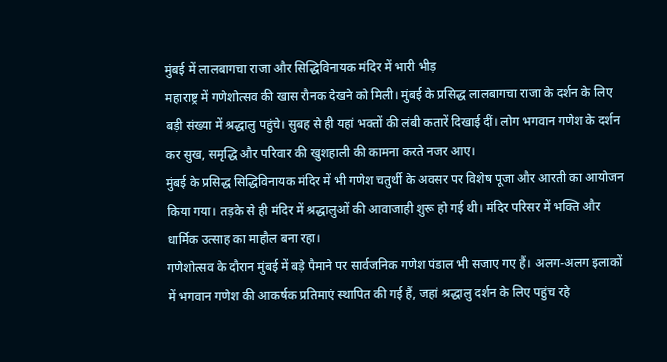मुंबई में लालबागचा राजा और सिद्धिविनायक मंदिर में भारी भीड़
महाराष्ट्र में गणेशोत्सव की खास रौनक देखने को मिली। मुंबई के प्रसिद्ध लालबागचा राजा के दर्शन के लिए बड़ी संख्या में श्रद्धालु पहुंचे। सुबह से ही यहां भक्तों की लंबी कतारें दिखाई दीं। लोग भगवान गणेश के दर्शन कर सुख, समृद्धि और परिवार की खुशहाली की कामना करते नजर आए।
मुंबई के प्रसिद्ध सिद्धिविनायक मंदिर में भी गणेश चतुर्थी के अवसर पर विशेष पूजा और आरती का आयोजन किया गया। तड़के से ही मंदिर में श्रद्धालुओं की आवाजाही शुरू हो गई थी। मंदिर परिसर में भक्ति और धार्मिक उत्साह का माहौल बना रहा।
गणेशोत्सव के दौरान मुंबई में बड़े पैमाने पर सार्वजनिक गणेश पंडाल भी सजाए गए हैं। अलग-अलग इलाकों में भगवान गणेश की आकर्षक प्रतिमाएं स्थापित की गई हैं, जहां श्रद्धालु दर्शन के लिए पहुंच रहे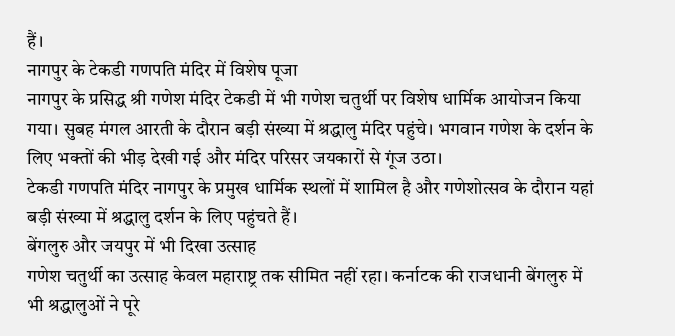हैं।
नागपुर के टेकडी गणपति मंदिर में विशेष पूजा
नागपुर के प्रसिद्ध श्री गणेश मंदिर टेकडी में भी गणेश चतुर्थी पर विशेष धार्मिक आयोजन किया गया। सुबह मंगल आरती के दौरान बड़ी संख्या में श्रद्धालु मंदिर पहुंचे। भगवान गणेश के दर्शन के लिए भक्तों की भीड़ देखी गई और मंदिर परिसर जयकारों से गूंज उठा।
टेकडी गणपति मंदिर नागपुर के प्रमुख धार्मिक स्थलों में शामिल है और गणेशोत्सव के दौरान यहां बड़ी संख्या में श्रद्धालु दर्शन के लिए पहुंचते हैं।
बेंगलुरु और जयपुर में भी दिखा उत्साह
गणेश चतुर्थी का उत्साह केवल महाराष्ट्र तक सीमित नहीं रहा। कर्नाटक की राजधानी बेंगलुरु में भी श्रद्धालुओं ने पूरे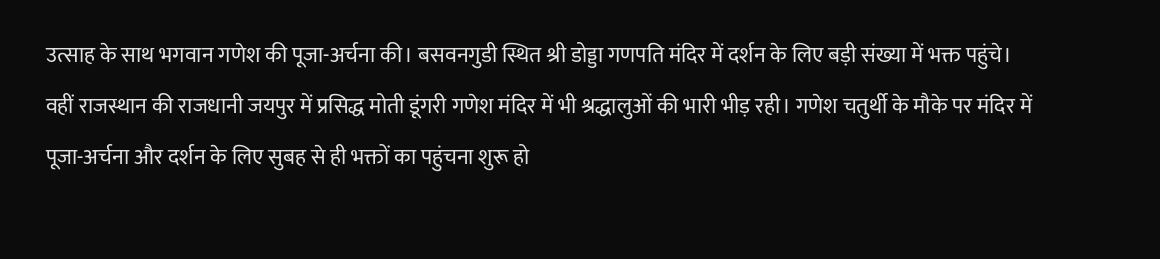उत्साह के साथ भगवान गणेश की पूजा-अर्चना की। बसवनगुडी स्थित श्री डोड्डा गणपति मंदिर में दर्शन के लिए बड़ी संख्या में भक्त पहुंचे।
वहीं राजस्थान की राजधानी जयपुर में प्रसिद्ध मोती डूंगरी गणेश मंदिर में भी श्रद्धालुओं की भारी भीड़ रही। गणेश चतुर्थी के मौके पर मंदिर में पूजा-अर्चना और दर्शन के लिए सुबह से ही भक्तों का पहुंचना शुरू हो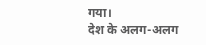गया।
देश के अलग-अलग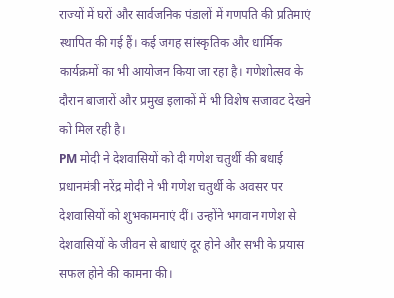राज्यों में घरों और सार्वजनिक पंडालों में गणपति की प्रतिमाएं स्थापित की गई हैं। कई जगह सांस्कृतिक और धार्मिक कार्यक्रमों का भी आयोजन किया जा रहा है। गणेशोत्सव के दौरान बाजारों और प्रमुख इलाकों में भी विशेष सजावट देखने को मिल रही है।
PM मोदी ने देशवासियों को दी गणेश चतुर्थी की बधाई
प्रधानमंत्री नरेंद्र मोदी ने भी गणेश चतुर्थी के अवसर पर देशवासियों को शुभकामनाएं दीं। उन्होंने भगवान गणेश से देशवासियों के जीवन से बाधाएं दूर होने और सभी के प्रयास सफल होने की कामना की।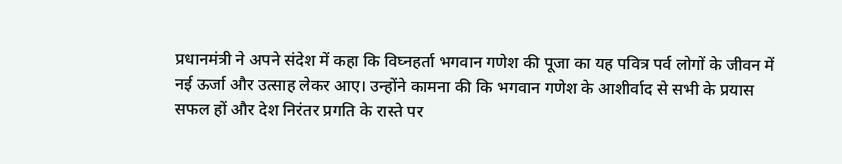प्रधानमंत्री ने अपने संदेश में कहा कि विघ्नहर्ता भगवान गणेश की पूजा का यह पवित्र पर्व लोगों के जीवन में नई ऊर्जा और उत्साह लेकर आए। उन्होंने कामना की कि भगवान गणेश के आशीर्वाद से सभी के प्रयास सफल हों और देश निरंतर प्रगति के रास्ते पर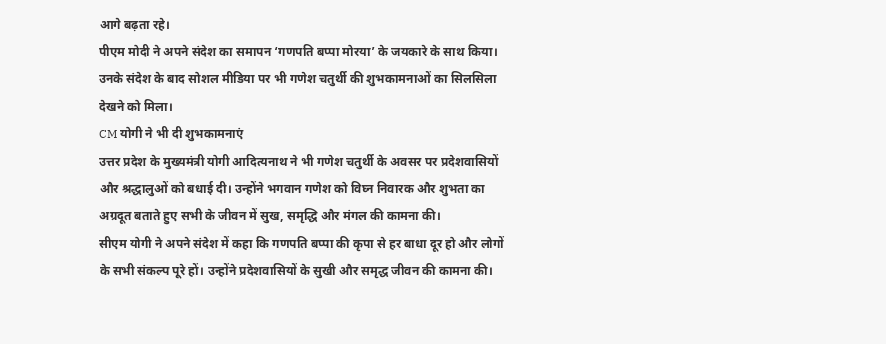आगे बढ़ता रहे।
पीएम मोदी ने अपने संदेश का समापन ‘गणपति बप्पा मोरया’ के जयकारे के साथ किया। उनके संदेश के बाद सोशल मीडिया पर भी गणेश चतुर्थी की शुभकामनाओं का सिलसिला देखने को मिला।
CM योगी ने भी दी शुभकामनाएं
उत्तर प्रदेश के मुख्यमंत्री योगी आदित्यनाथ ने भी गणेश चतुर्थी के अवसर पर प्रदेशवासियों और श्रद्धालुओं को बधाई दी। उन्होंने भगवान गणेश को विघ्न निवारक और शुभता का अग्रदूत बताते हुए सभी के जीवन में सुख, समृद्धि और मंगल की कामना की।
सीएम योगी ने अपने संदेश में कहा कि गणपति बप्पा की कृपा से हर बाधा दूर हो और लोगों के सभी संकल्प पूरे हों। उन्होंने प्रदेशवासियों के सुखी और समृद्ध जीवन की कामना की।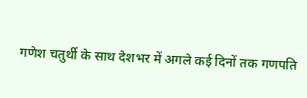गणेश चतुर्थी के साथ देशभर में अगले कई दिनों तक गणपति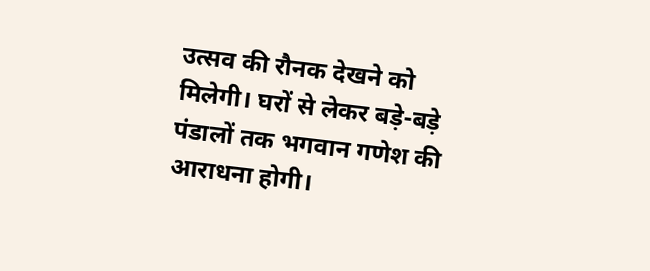उत्सव की रौनक देखने को मिलेगी। घरों से लेकर बड़े-बड़े पंडालों तक भगवान गणेश की आराधना होगी।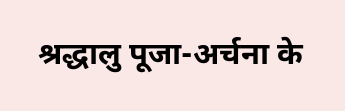श्रद्धालु पूजा-अर्चना के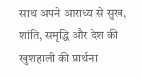साथ अपने आराध्य से सुख, शांति, समृद्धि और देश की खुशहाली की प्रार्थना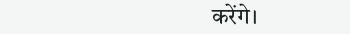करेंगे।